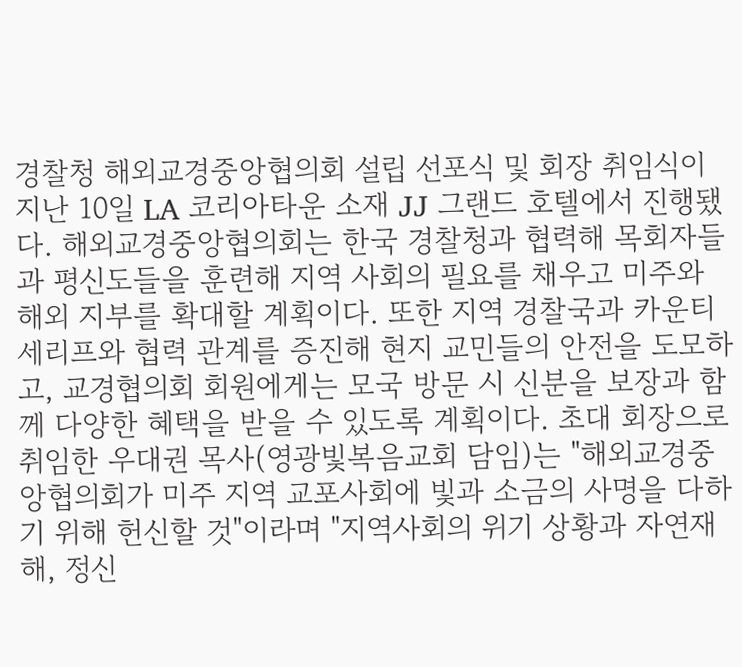경찰청 해외교경중앙협의회 설립 선포식 및 회장 취임식이 지난 10일 LA 코리아타운 소재 JJ 그랜드 호텔에서 진행됐다. 해외교경중앙협의회는 한국 경찰청과 협력해 목회자들과 평신도들을 훈련해 지역 사회의 필요를 채우고 미주와 해외 지부를 확대할 계획이다. 또한 지역 경찰국과 카운티 세리프와 협력 관계를 증진해 현지 교민들의 안전을 도모하고, 교경협의회 회원에게는 모국 방문 시 신분을 보장과 함께 다양한 혜택을 받을 수 있도록 계획이다. 초대 회장으로 취임한 우대권 목사(영광빛복음교회 담임)는 "해외교경중앙협의회가 미주 지역 교포사회에 빛과 소금의 사명을 다하기 위해 헌신할 것"이라며 "지역사회의 위기 상황과 자연재해, 정신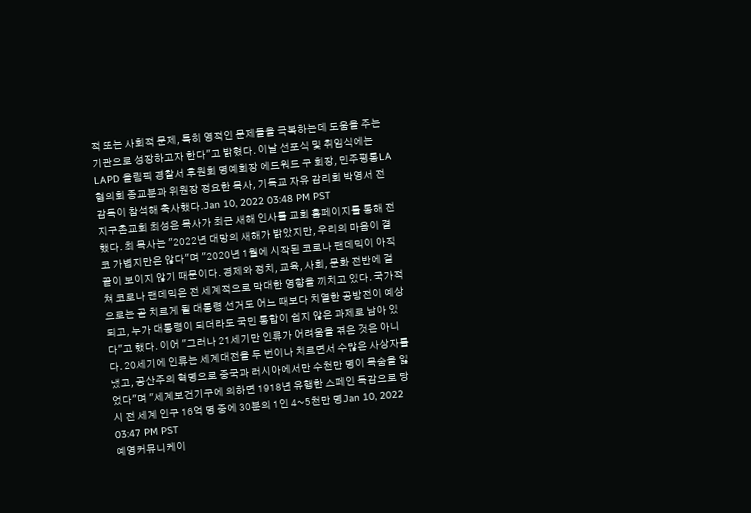적 또는 사회적 문제, 특히 영적인 문제들을 극복하는데 도움을 주는 기관으로 성장하고자 한다"고 밝혔다. 이날 선포식 및 취임식에는 LAPD 올림픽 경찰서 후원회 명예회장 에드워드 구 회장, 민주평통LA협의회 종교분과 위원장 정요한 목사, 기독교 자유 감리회 박영서 전 감독이 참석해 축사했다.Jan 10, 2022 03:48 PM PST
지구촌교회 최성은 목사가 최근 새해 인사를 교회 홈페이지를 통해 전했다. 최 목사는 "2022년 대망의 새해가 밝았지만, 우리의 마음이 결코 가볍지만은 않다"며 "2020년 1월에 시작된 코로나 팬데믹이 아직 끝이 보이지 않기 때문이다. 경제와 정치, 교육, 사회, 문화 전반에 걸쳐 코로나 팬데믹은 전 세계적으로 막대한 영향을 끼치고 있다. 국가적으로는 곧 치르게 될 대통령 선거도 어느 때보다 치열한 공방전이 예상되고, 누가 대통령이 되더라도 국민 통합이 쉽지 않은 과제로 남아 있다"고 했다. 이어 "그러나 21세기만 인류가 어려움을 겪은 것은 아니다. 20세기에 인류는 세계대전을 두 번이나 치르면서 수많은 사상자를 냈고, 공산주의 혁명으로 중국과 러시아에서만 수천만 명이 목숨을 잃었다"며 "세계보건기구에 의하면 1918년 유행한 스페인 독감으로 당시 전 세계 인구 16억 명 중에 30분의 1인 4~5천만 명Jan 10, 2022 03:47 PM PST
예영커뮤니케이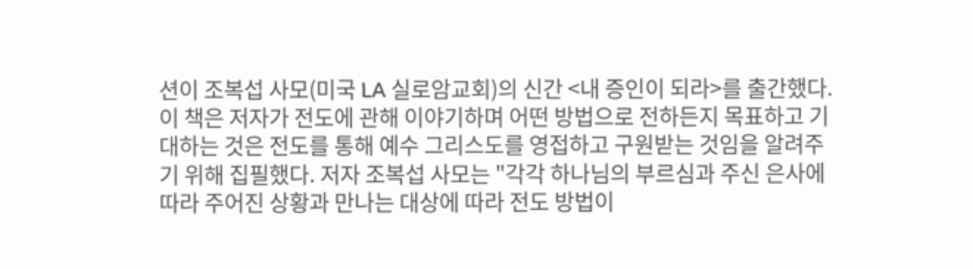션이 조복섭 사모(미국 LA 실로암교회)의 신간 <내 증인이 되라>를 출간했다. 이 책은 저자가 전도에 관해 이야기하며 어떤 방법으로 전하든지 목표하고 기대하는 것은 전도를 통해 예수 그리스도를 영접하고 구원받는 것임을 알려주기 위해 집필했다. 저자 조복섭 사모는 "각각 하나님의 부르심과 주신 은사에 따라 주어진 상황과 만나는 대상에 따라 전도 방법이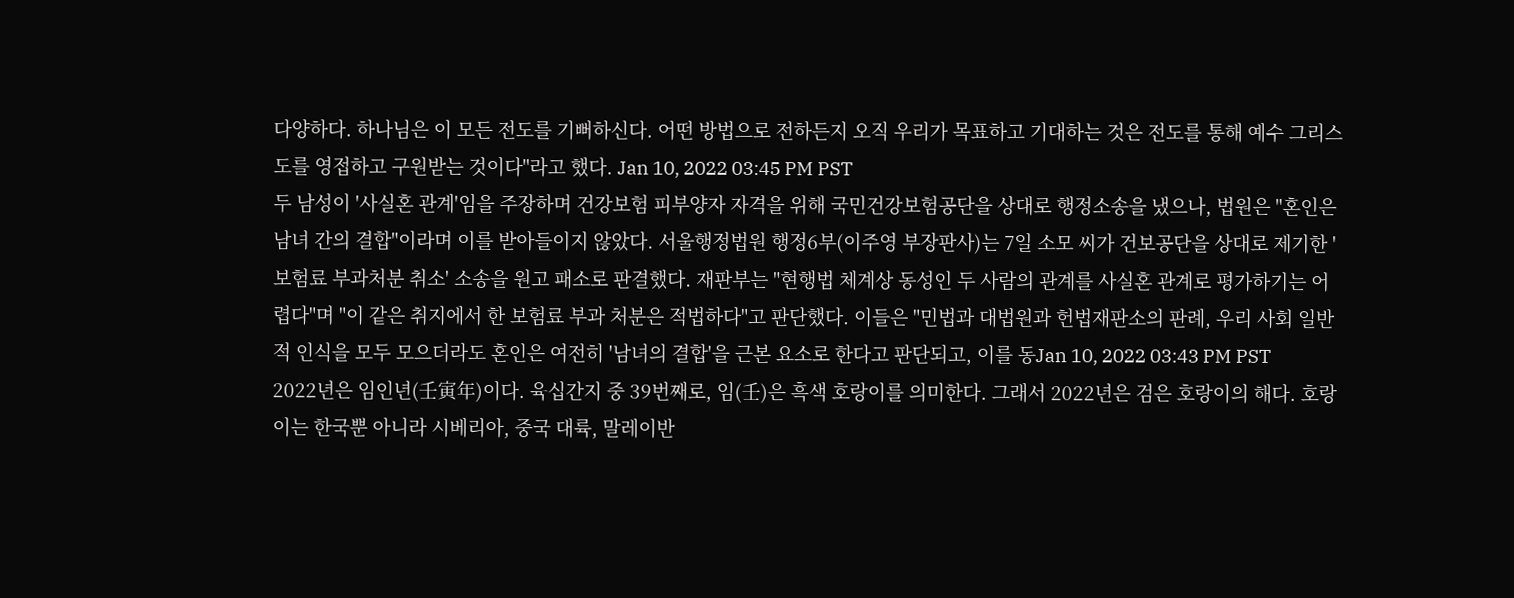다양하다. 하나님은 이 모든 전도를 기뻐하신다. 어떤 방법으로 전하든지 오직 우리가 목표하고 기대하는 것은 전도를 통해 예수 그리스도를 영접하고 구원받는 것이다"라고 했다. Jan 10, 2022 03:45 PM PST
두 남성이 '사실혼 관계'임을 주장하며 건강보험 피부양자 자격을 위해 국민건강보험공단을 상대로 행정소송을 냈으나, 법원은 "혼인은 남녀 간의 결합"이라며 이를 받아들이지 않았다. 서울행정법원 행정6부(이주영 부장판사)는 7일 소모 씨가 건보공단을 상대로 제기한 '보험료 부과처분 취소' 소송을 원고 패소로 판결했다. 재판부는 "현행법 체계상 동성인 두 사람의 관계를 사실혼 관계로 평가하기는 어렵다"며 "이 같은 취지에서 한 보험료 부과 처분은 적법하다"고 판단했다. 이들은 "민법과 대법원과 헌법재판소의 판례, 우리 사회 일반적 인식을 모두 모으더라도 혼인은 여전히 '남녀의 결합'을 근본 요소로 한다고 판단되고, 이를 동Jan 10, 2022 03:43 PM PST
2022년은 임인년(壬寅年)이다. 육십간지 중 39번째로, 임(壬)은 흑색 호랑이를 의미한다. 그래서 2022년은 검은 호랑이의 해다. 호랑이는 한국뿐 아니라 시베리아, 중국 대륙, 말레이반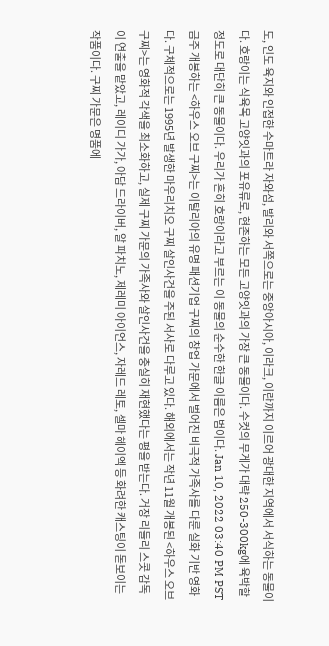도, 인도 육지와 인접한 수마트라 자와섬, 발리와 서쪽으로는 중앙아시아, 이라크, 이란까지 이르어 광대한 지역에서 서식하는 동물이다. 호랑이는 식육목 고양잇과의 포유류로, 현존하는 모든 고양잇과의 가장 큰 동물이다. 수컷의 무게가 대략 250-300kg에 육박할 정도로 대단히 큰 동물이다. 우리가 흔히 호랑이라고 부르는 이 동물의 순수한 한글 이름은 범이다. Jan 10, 2022 03:40 PM PST
금주 개봉하는 <하우스 오브 구찌>는 이탈리아의 유명 패션기업 구찌의 창업 가문에서 벌어진 비극적 가족사를 다룬 실화 기반 영화다. 구체적으로는 1995년 발생한 마우리치오 구찌 살인사건을 주된 서사로 다루고 있다. 해외에서는 작년 11월 개봉된 <하우스 오브 구찌>는 영화적 각색을 최소화하고, 실제 구찌 가문의 가족사와 살인사건을 충실히 재현했다는 평을 받는다. 거장 리들리 스콧 감독이 연출을 맡았고, 레이디 가가, 아담 드라이버, 알 파치노, 제레미 아이언스, 자레드 레토, 셀마 헤이엑 등 화려한 캐스팅이 돋보이는 작품이다. 구찌 가문은 명품에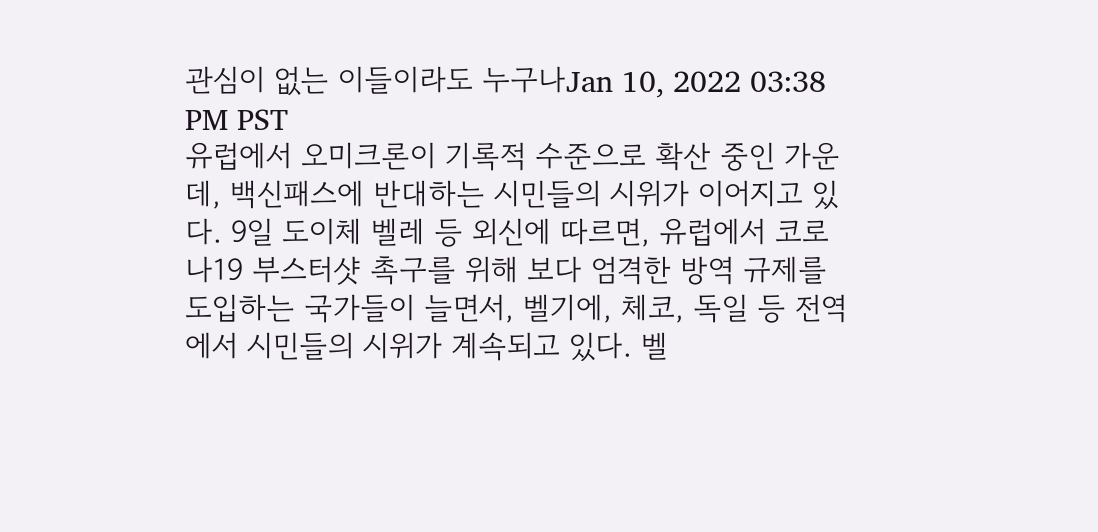관심이 없는 이들이라도 누구나Jan 10, 2022 03:38 PM PST
유럽에서 오미크론이 기록적 수준으로 확산 중인 가운데, 백신패스에 반대하는 시민들의 시위가 이어지고 있다. 9일 도이체 벨레 등 외신에 따르면, 유럽에서 코로나19 부스터샷 촉구를 위해 보다 엄격한 방역 규제를 도입하는 국가들이 늘면서, 벨기에, 체코, 독일 등 전역에서 시민들의 시위가 계속되고 있다. 벨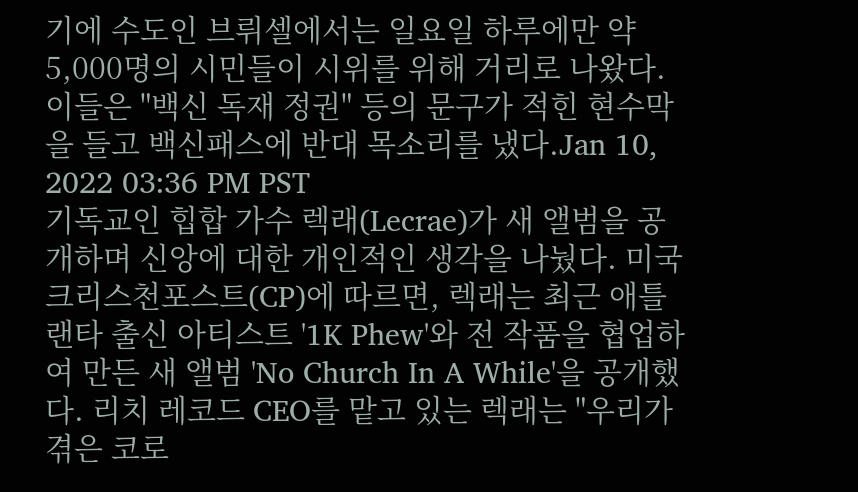기에 수도인 브뤼셀에서는 일요일 하루에만 약 5,000명의 시민들이 시위를 위해 거리로 나왔다. 이들은 "백신 독재 정권" 등의 문구가 적힌 현수막을 들고 백신패스에 반대 목소리를 냈다.Jan 10, 2022 03:36 PM PST
기독교인 힙합 가수 렉래(Lecrae)가 새 앨범을 공개하며 신앙에 대한 개인적인 생각을 나눴다. 미국 크리스천포스트(CP)에 따르면, 렉래는 최근 애틀랜타 출신 아티스트 '1K Phew'와 전 작품을 협업하여 만든 새 앨범 'No Church In A While'을 공개했다. 리치 레코드 CEO를 맡고 있는 렉래는 "우리가 겪은 코로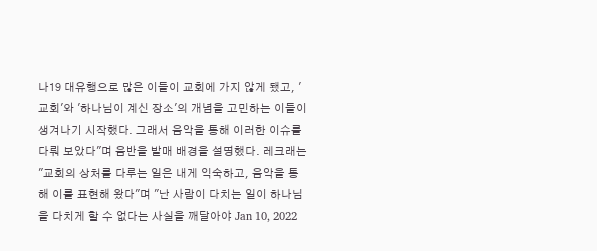나19 대유행으로 많은 이들이 교회에 가지 않게 됐고, '교회'와 '하나님이 계신 장소'의 개념을 고민하는 이들이 생겨나기 시작했다. 그래서 음악을 통해 이러한 이슈를 다뤄 보았다"며 음반을 발매 배경을 설명했다. 레크래는 "교회의 상처를 다루는 일은 내게 익숙하고, 음악을 통해 이를 표현해 왔다"며 "난 사람이 다치는 일이 하나님을 다치게 할 수 없다는 사실을 깨달아야 Jan 10, 2022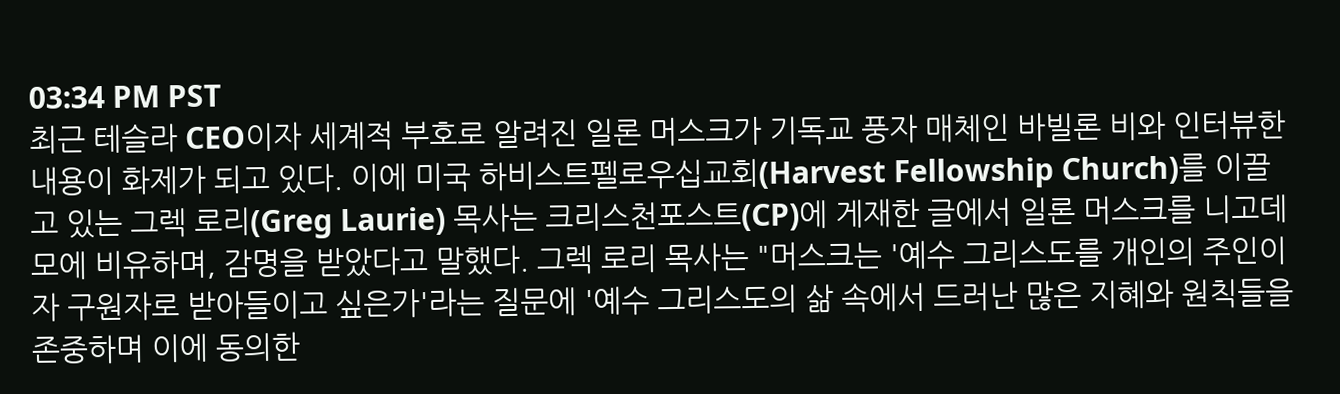03:34 PM PST
최근 테슬라 CEO이자 세계적 부호로 알려진 일론 머스크가 기독교 풍자 매체인 바빌론 비와 인터뷰한 내용이 화제가 되고 있다. 이에 미국 하비스트펠로우십교회(Harvest Fellowship Church)를 이끌고 있는 그렉 로리(Greg Laurie) 목사는 크리스천포스트(CP)에 게재한 글에서 일론 머스크를 니고데모에 비유하며, 감명을 받았다고 말했다. 그렉 로리 목사는 "머스크는 '예수 그리스도를 개인의 주인이자 구원자로 받아들이고 싶은가'라는 질문에 '예수 그리스도의 삶 속에서 드러난 많은 지혜와 원칙들을 존중하며 이에 동의한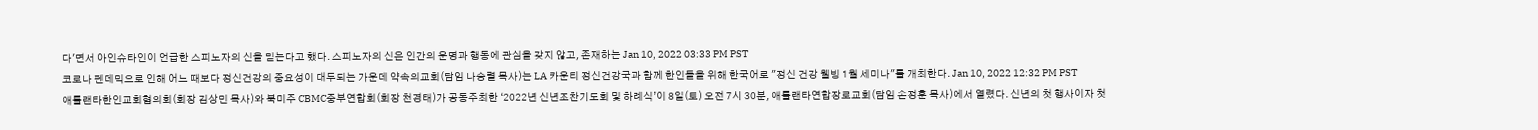다'면서 아인슈타인이 언급한 스피노자의 신을 믿는다고 했다. 스피노자의 신은 인간의 운명과 행동에 관심을 갖지 않고, 존재하는 Jan 10, 2022 03:33 PM PST
코로나 펜데믹으로 인해 어느 때보다 정신건강의 중요성이 대두되는 가운데 약속의교회(담임 나승렬 목사)는 LA 카운티 정신건강국과 함께 한인들을 위해 한국어로 "정신 건강 웰빙 1월 세미나"를 개최한다. Jan 10, 2022 12:32 PM PST
애틀랜타한인교회협의회(회장 김상민 목사)와 북미주 CBMC중부연합회(회장 천경태)가 공동주최한 ‘2022년 신년조찬기도회 및 하례식’이 8일(토) 오전 7시 30분, 애틀랜타연합장로교회(담임 손정훈 목사)에서 열렸다. 신년의 첫 행사이자 첫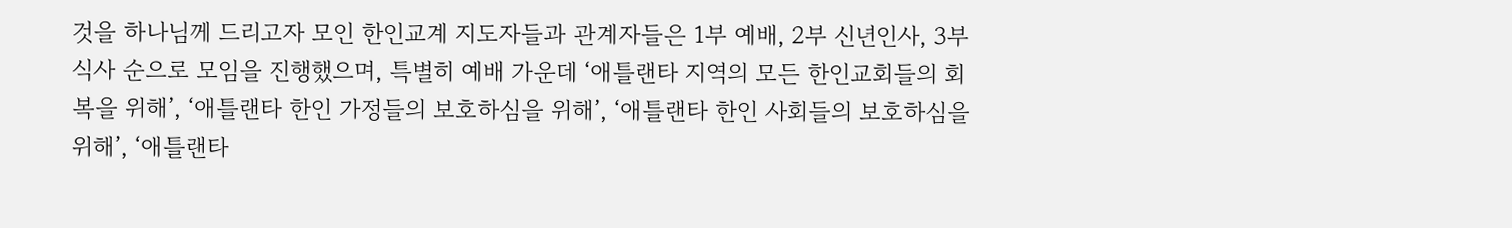것을 하나님께 드리고자 모인 한인교계 지도자들과 관계자들은 1부 예배, 2부 신년인사, 3부 식사 순으로 모임을 진행했으며, 특별히 예배 가운데 ‘애틀랜타 지역의 모든 한인교회들의 회복을 위해’, ‘애틀랜타 한인 가정들의 보호하심을 위해’, ‘애틀랜타 한인 사회들의 보호하심을 위해’, ‘애틀랜타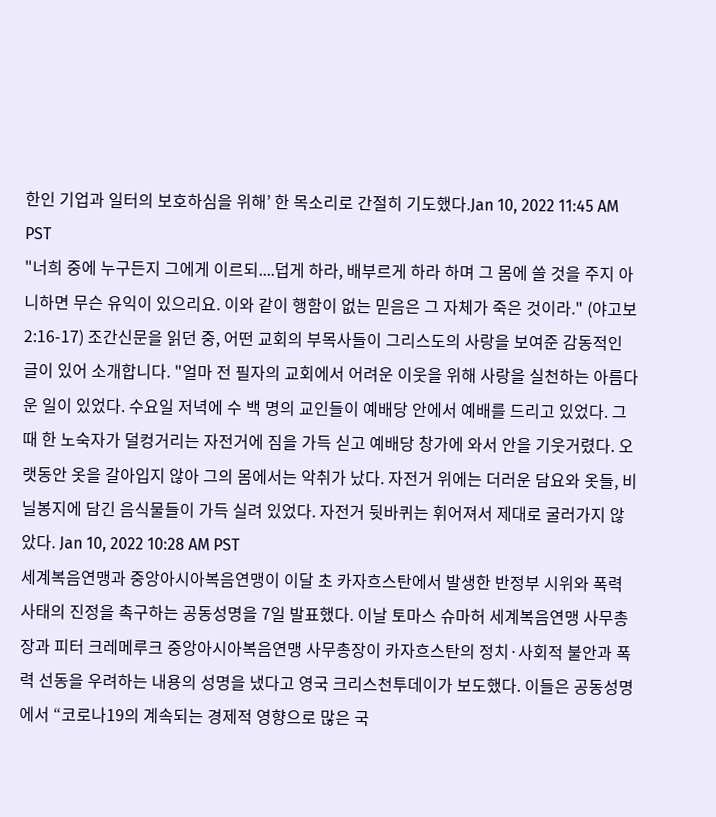한인 기업과 일터의 보호하심을 위해’ 한 목소리로 간절히 기도했다.Jan 10, 2022 11:45 AM PST
"너희 중에 누구든지 그에게 이르되....덥게 하라, 배부르게 하라 하며 그 몸에 쓸 것을 주지 아니하면 무슨 유익이 있으리요. 이와 같이 행함이 없는 믿음은 그 자체가 죽은 것이라." (야고보 2:16-17) 조간신문을 읽던 중, 어떤 교회의 부목사들이 그리스도의 사랑을 보여준 감동적인 글이 있어 소개합니다. "얼마 전 필자의 교회에서 어려운 이웃을 위해 사랑을 실천하는 아름다운 일이 있었다. 수요일 저녁에 수 백 명의 교인들이 예배당 안에서 예배를 드리고 있었다. 그때 한 노숙자가 덜컹거리는 자전거에 짐을 가득 싣고 예배당 창가에 와서 안을 기웃거렸다. 오랫동안 옷을 갈아입지 않아 그의 몸에서는 악취가 났다. 자전거 위에는 더러운 담요와 옷들, 비닐봉지에 담긴 음식물들이 가득 실려 있었다. 자전거 뒷바퀴는 휘어져서 제대로 굴러가지 않았다. Jan 10, 2022 10:28 AM PST
세계복음연맹과 중앙아시아복음연맹이 이달 초 카자흐스탄에서 발생한 반정부 시위와 폭력 사태의 진정을 촉구하는 공동성명을 7일 발표했다. 이날 토마스 슈마허 세계복음연맹 사무총장과 피터 크레메루크 중앙아시아복음연맹 사무총장이 카자흐스탄의 정치·사회적 불안과 폭력 선동을 우려하는 내용의 성명을 냈다고 영국 크리스천투데이가 보도했다. 이들은 공동성명에서 “코로나19의 계속되는 경제적 영향으로 많은 국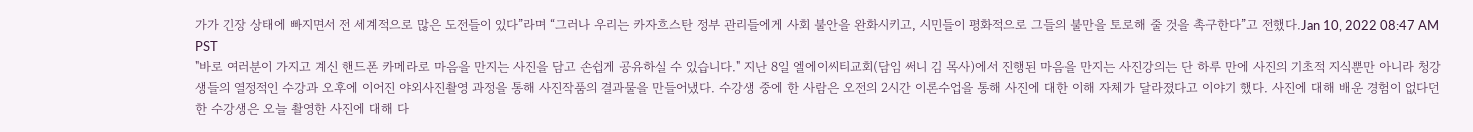가가 긴장 상태에 빠지면서 전 세계적으로 많은 도전들이 있다”라며 “그러나 우리는 카자흐스탄 정부 관리들에게 사회 불안을 완화시키고, 시민들이 평화적으로 그들의 불만을 토로해 줄 것을 촉구한다”고 전했다.Jan 10, 2022 08:47 AM PST
"바로 여러분이 가지고 계신 핸드폰 카메라로 마음을 만지는 사진을 담고 손쉽게 공유하실 수 있습니다." 지난 8일 엘에이씨티교회(담임 써니 김 목사)에서 진행된 마음을 만지는 사진강의는 단 하루 만에 사진의 기초적 지식뿐만 아니라 청강생들의 열정적인 수강과 오후에 이어진 야외사진촬영 과정을 통해 사진작품의 결과물을 만들어냈다. 수강생 중에 한 사람은 오전의 2시간 이론수업을 통해 사진에 대한 이해 자체가 달라졌다고 이야기 했다. 사진에 대해 배운 경험이 없다던 한 수강생은 오늘 촬영한 사진에 대해 다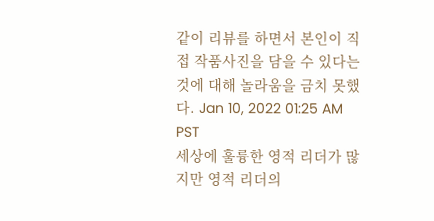같이 리뷰를 하면서 본인이 직접 작품사진을 담을 수 있다는 것에 대해 놀라움을 금치 못했다. Jan 10, 2022 01:25 AM PST
세상에 훌륭한 영적 리더가 많지만 영적 리더의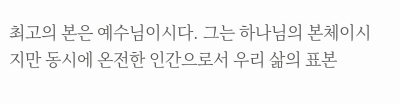최고의 본은 예수님이시다. 그는 하나님의 본체이시지만 동시에 온전한 인간으로서 우리 삶의 표본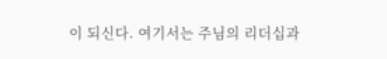이 되신다. 여기서는 주님의 리더십과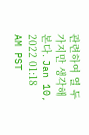관련하여 열 두 가지만 생각해 본다. Jan 10, 2022 01:18 AM PST